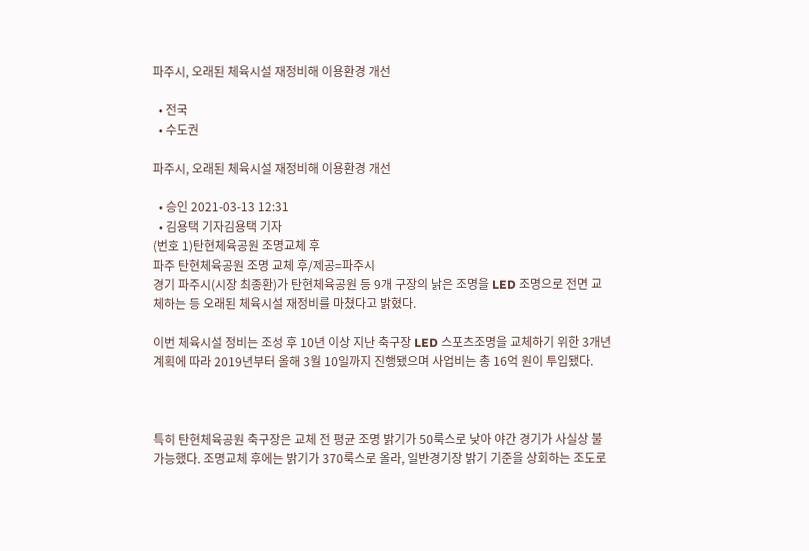파주시, 오래된 체육시설 재정비해 이용환경 개선

  • 전국
  • 수도권

파주시, 오래된 체육시설 재정비해 이용환경 개선

  • 승인 2021-03-13 12:31
  • 김용택 기자김용택 기자
(번호 1)탄현체육공원 조명교체 후
파주 탄현체육공원 조명 교체 후/제공=파주시
경기 파주시(시장 최종환)가 탄현체육공원 등 9개 구장의 낡은 조명을 LED 조명으로 전면 교체하는 등 오래된 체육시설 재정비를 마쳤다고 밝혔다.

이번 체육시설 정비는 조성 후 10년 이상 지난 축구장 LED 스포츠조명을 교체하기 위한 3개년 계획에 따라 2019년부터 올해 3월 10일까지 진행됐으며 사업비는 총 16억 원이 투입됐다.



특히 탄현체육공원 축구장은 교체 전 평균 조명 밝기가 50룩스로 낮아 야간 경기가 사실상 불가능했다. 조명교체 후에는 밝기가 370룩스로 올라, 일반경기장 밝기 기준을 상회하는 조도로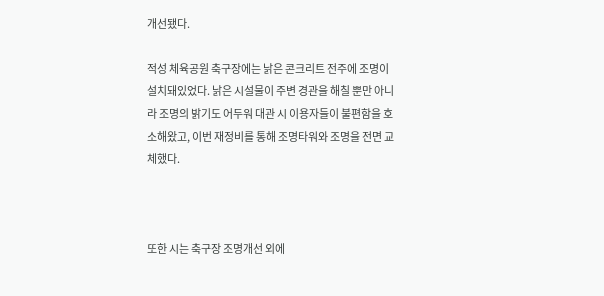개선됐다.

적성 체육공원 축구장에는 낡은 콘크리트 전주에 조명이 설치돼있었다. 낡은 시설물이 주변 경관을 해칠 뿐만 아니라 조명의 밝기도 어두워 대관 시 이용자들이 불편함을 호소해왔고, 이번 재정비를 통해 조명타워와 조명을 전면 교체했다.



또한 시는 축구장 조명개선 외에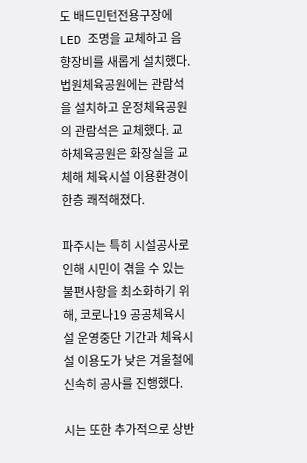도 배드민턴전용구장에 LED 조명을 교체하고 음향장비를 새롭게 설치했다. 법원체육공원에는 관람석을 설치하고 운정체육공원의 관람석은 교체했다. 교하체육공원은 화장실을 교체해 체육시설 이용환경이 한층 쾌적해졌다.

파주시는 특히 시설공사로 인해 시민이 겪을 수 있는 불편사항을 최소화하기 위해, 코로나19 공공체육시설 운영중단 기간과 체육시설 이용도가 낮은 겨울철에 신속히 공사를 진행했다.

시는 또한 추가적으로 상반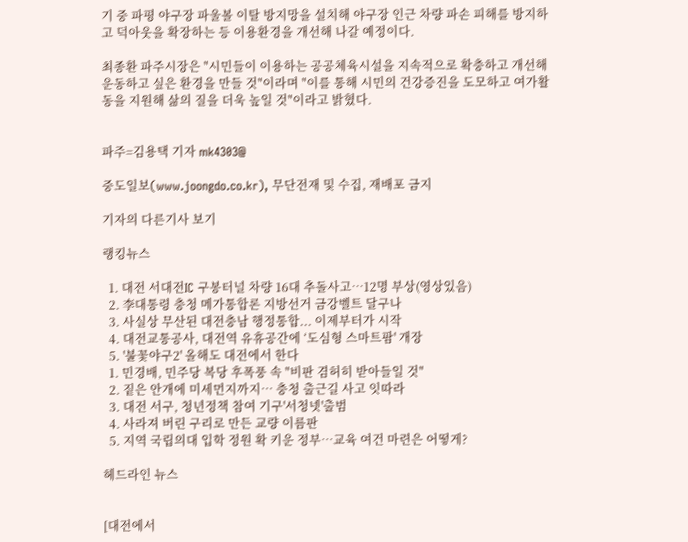기 중 파평 야구장 파울볼 이탈 방지망을 설치해 야구장 인근 차량 파손 피해를 방지하고 덕아웃을 확장하는 등 이용환경을 개선해 나갈 예정이다.

최종환 파주시장은 "시민들이 이용하는 공공체육시설을 지속적으로 확충하고 개선해 운동하고 싶은 환경을 만들 것"이라며 "이를 통해 시민의 건강증진을 도모하고 여가활동을 지원해 삶의 질을 더욱 높일 것"이라고 밝혔다.


파주=김용택 기자 mk4303@

중도일보(www.joongdo.co.kr), 무단전재 및 수집, 재배포 금지

기자의 다른기사 보기

랭킹뉴스

  1. 대전 서대전IC 구봉터널 차량 16대 추돌사고…12명 부상(영상있음)
  2. 李대통령 충청 메가통합론 지방선거 금강벨트 달구나
  3. 사실상 무산된 대전충남 행정통합... 이제부터가 시작
  4. 대전교통공사, 대전역 유휴공간에 ‘도심형 스마트팜' 개장
  5. '불꽃야구2' 올해도 대전에서 한다
  1. 민경배, 민주당 복당 후폭풍 속 "비판 겸허히 받아들일 것"
  2. 짙은 안개에 미세먼지까지… 충청 출근길 사고 잇따라
  3. 대전 서구, 청년정책 참여 기구'서청넷'출범
  4. 사라져 버린 구리로 만든 교량 이름판
  5. 지역 국립의대 입학 정원 확 키운 정부…교육 여건 마련은 어떻게?

헤드라인 뉴스


[대전에서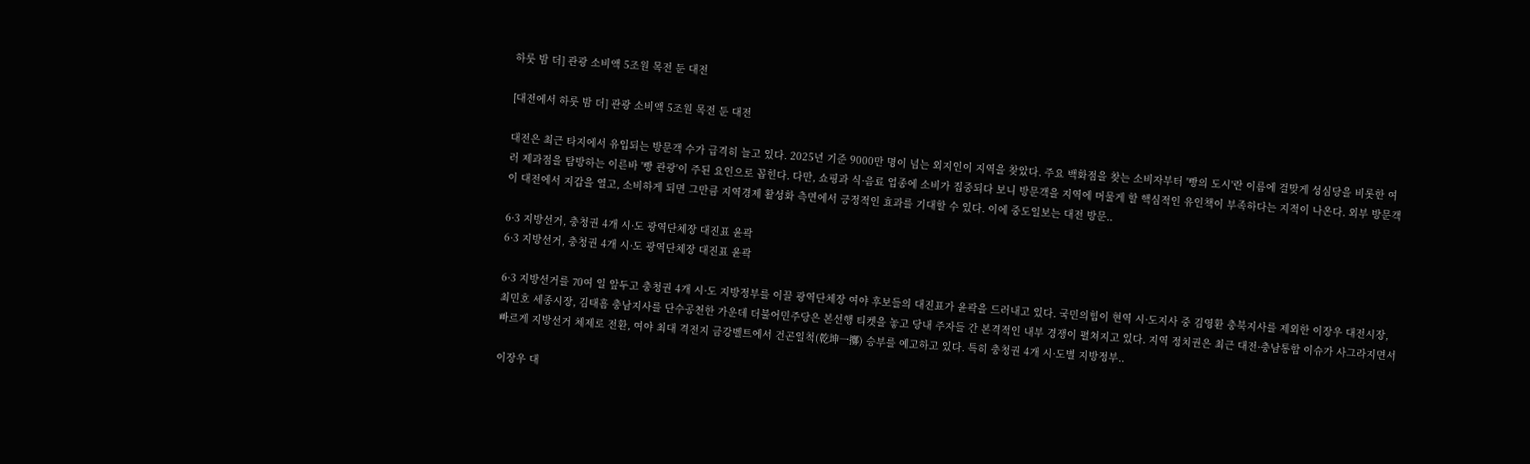하룻 밤 더] 관광 소비액 5조원 목전 둔 대전

[대전에서 하룻 밤 더] 관광 소비액 5조원 목전 둔 대전

대전은 최근 타지에서 유입되는 방문객 수가 급격히 늘고 있다. 2025년 기준 9000만 명이 넘는 외지인이 지역을 찾았다. 주요 백화점을 찾는 소비자부터 '빵의 도시'란 이름에 걸맞게 성심당을 비롯한 여러 제과점을 탐방하는 이른바 '빵 관광'이 주된 요인으로 꼽힌다. 다만, 쇼핑과 식·음료 업종에 소비가 집중되다 보니 방문객을 지역에 머물게 할 핵심적인 유인책이 부족하다는 지적이 나온다. 외부 방문객이 대전에서 지갑을 열고, 소비하게 되면 그만큼 지역경제 활성화 측면에서 긍정적인 효과를 기대할 수 있다. 이에 중도일보는 대전 방문..

6·3 지방선거, 충청권 4개 시·도 광역단체장 대진표 윤곽
6·3 지방선거, 충청권 4개 시·도 광역단체장 대진표 윤곽

6·3 지방선거를 70여 일 앞두고 충청권 4개 시·도 지방정부를 이끌 광역단체장 여야 후보들의 대진표가 윤곽을 드러내고 있다. 국민의힘이 현역 시·도지사 중 김영환 충북지사를 제외한 이장우 대전시장, 최민호 세종시장, 김태흠 충남지사를 단수공천한 가운데 더불어민주당은 본선행 티켓을 놓고 당내 주자들 간 본격적인 내부 경쟁이 펼쳐지고 있다. 지역 정치권은 최근 대전·충남통합 이슈가 사그라지면서 빠르게 지방선거 체제로 전환, 여야 최대 격전지 금강벨트에서 건곤일척(乾坤一擲) 승부를 예고하고 있다. 특히 충청권 4개 시·도별 지방정부..

이장우 대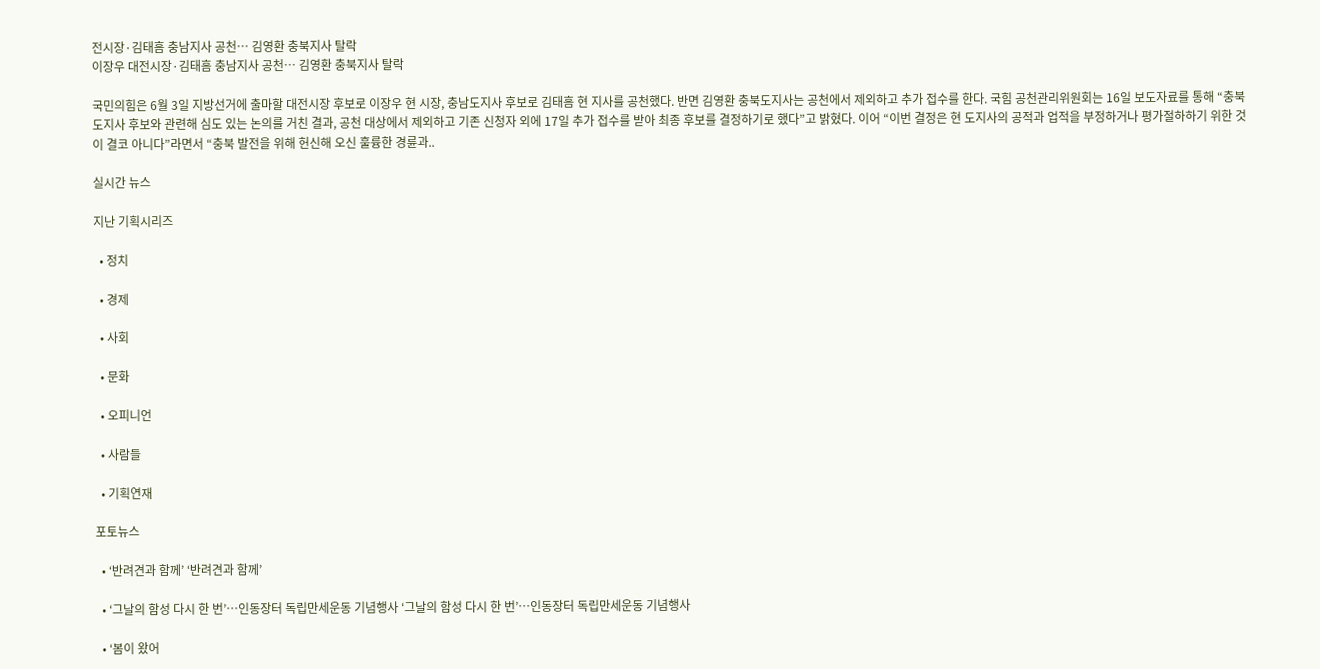전시장·김태흠 충남지사 공천… 김영환 충북지사 탈락
이장우 대전시장·김태흠 충남지사 공천… 김영환 충북지사 탈락

국민의힘은 6월 3일 지방선거에 출마할 대전시장 후보로 이장우 현 시장, 충남도지사 후보로 김태흠 현 지사를 공천했다. 반면 김영환 충북도지사는 공천에서 제외하고 추가 접수를 한다. 국힘 공천관리위원회는 16일 보도자료를 통해 “충북도지사 후보와 관련해 심도 있는 논의를 거친 결과, 공천 대상에서 제외하고 기존 신청자 외에 17일 추가 접수를 받아 최종 후보를 결정하기로 했다”고 밝혔다. 이어 “이번 결정은 현 도지사의 공적과 업적을 부정하거나 평가절하하기 위한 것이 결코 아니다”라면서 “충북 발전을 위해 헌신해 오신 훌륭한 경륜과..

실시간 뉴스

지난 기획시리즈

  • 정치

  • 경제

  • 사회

  • 문화

  • 오피니언

  • 사람들

  • 기획연재

포토뉴스

  • ‘반려견과 함께’ ‘반려견과 함께’

  • ‘그날의 함성 다시 한 번’…인동장터 독립만세운동 기념행사 ‘그날의 함성 다시 한 번’…인동장터 독립만세운동 기념행사

  • ‘봄이 왔어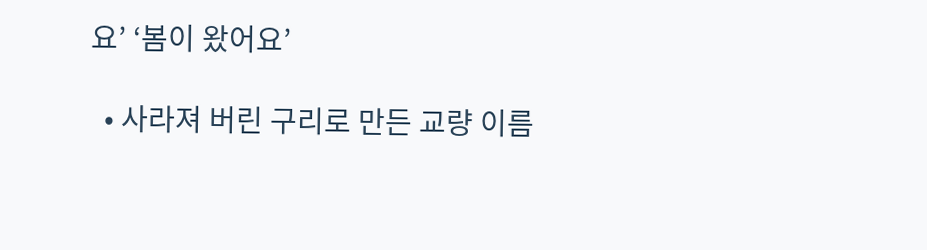요’ ‘봄이 왔어요’

  • 사라져 버린 구리로 만든 교량 이름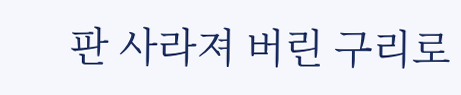판 사라져 버린 구리로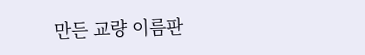만든 교량 이름판